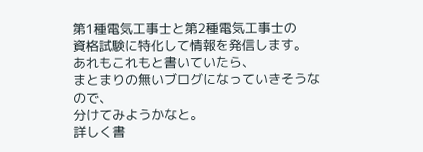第1種電気工事士と第2種電気工事士の
資格試験に特化して情報を発信します。
あれもこれもと書いていたら、
まとまりの無いブログになっていきそうなので、
分けてみようかなと。
詳しく書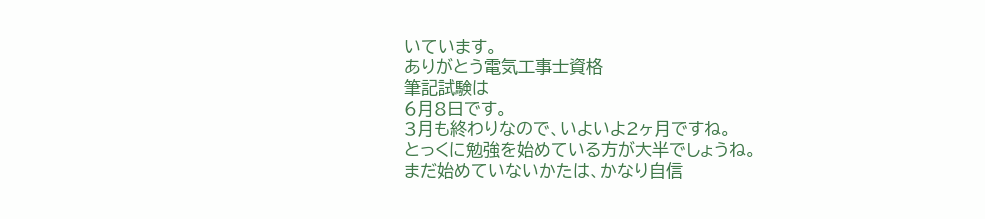いています。
ありがとう電気工事士資格
筆記試験は
6月8日です。
3月も終わりなので、いよいよ2ヶ月ですね。
とっくに勉強を始めている方が大半でしょうね。
まだ始めていないかたは、かなり自信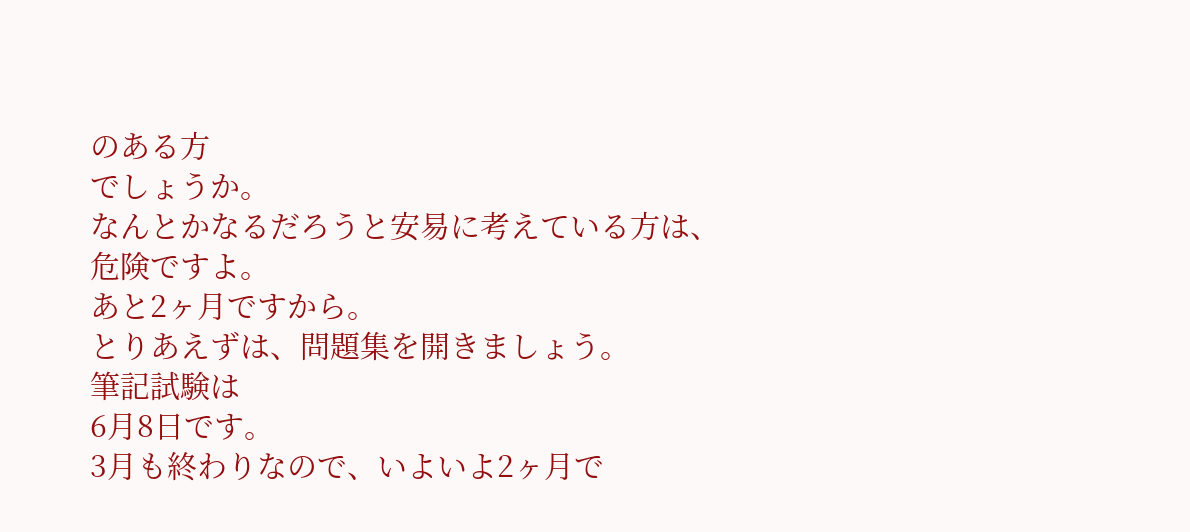のある方
でしょうか。
なんとかなるだろうと安易に考えている方は、
危険ですよ。
あと2ヶ月ですから。
とりあえずは、問題集を開きましょう。
筆記試験は
6月8日です。
3月も終わりなので、いよいよ2ヶ月で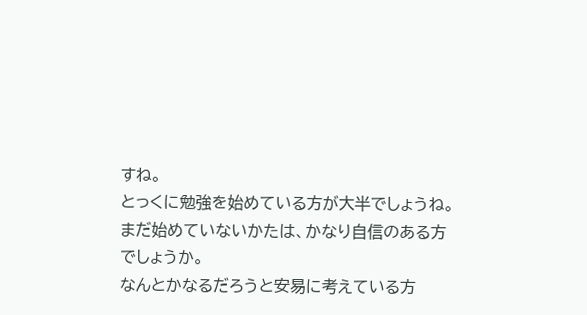すね。
とっくに勉強を始めている方が大半でしょうね。
まだ始めていないかたは、かなり自信のある方
でしょうか。
なんとかなるだろうと安易に考えている方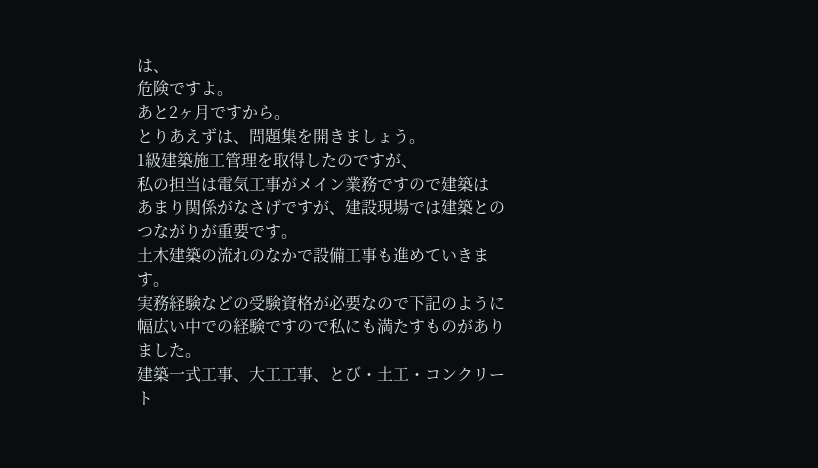は、
危険ですよ。
あと2ヶ月ですから。
とりあえずは、問題集を開きましょう。
1級建築施工管理を取得したのですが、
私の担当は電気工事がメイン業務ですので建築は
あまり関係がなさげですが、建設現場では建築との
つながりが重要です。
土木建築の流れのなかで設備工事も進めていきます。
実務経験などの受験資格が必要なので下記のように
幅広い中での経験ですので私にも満たすものがありました。
建築一式工事、大工工事、とび・土工・コンクリート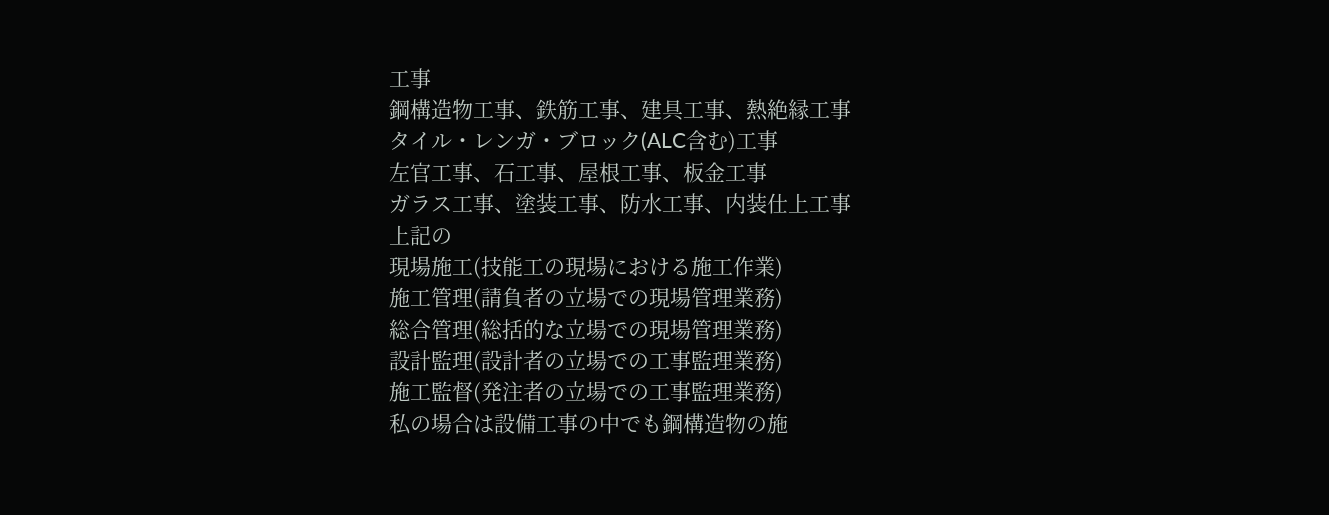工事
鋼構造物工事、鉄筋工事、建具工事、熱絶縁工事
タイル・レンガ・ブロック(ALC含む)工事
左官工事、石工事、屋根工事、板金工事
ガラス工事、塗装工事、防水工事、内装仕上工事
上記の
現場施工(技能工の現場における施工作業)
施工管理(請負者の立場での現場管理業務)
総合管理(総括的な立場での現場管理業務)
設計監理(設計者の立場での工事監理業務)
施工監督(発注者の立場での工事監理業務)
私の場合は設備工事の中でも鋼構造物の施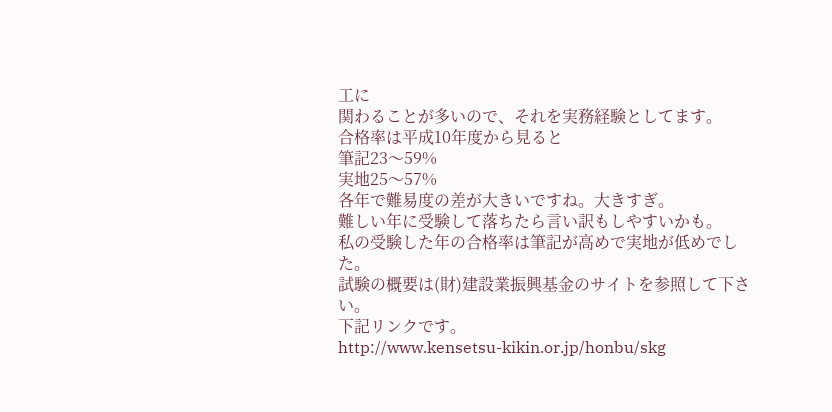工に
関わることが多いので、それを実務経験としてます。
合格率は平成10年度から見ると
筆記23〜59%
実地25〜57%
各年で難易度の差が大きいですね。大きすぎ。
難しい年に受験して落ちたら言い訳もしやすいかも。
私の受験した年の合格率は筆記が高めで実地が低めでした。
試験の概要は(財)建設業振興基金のサイトを参照して下さい。
下記リンクです。
http://www.kensetsu-kikin.or.jp/honbu/skg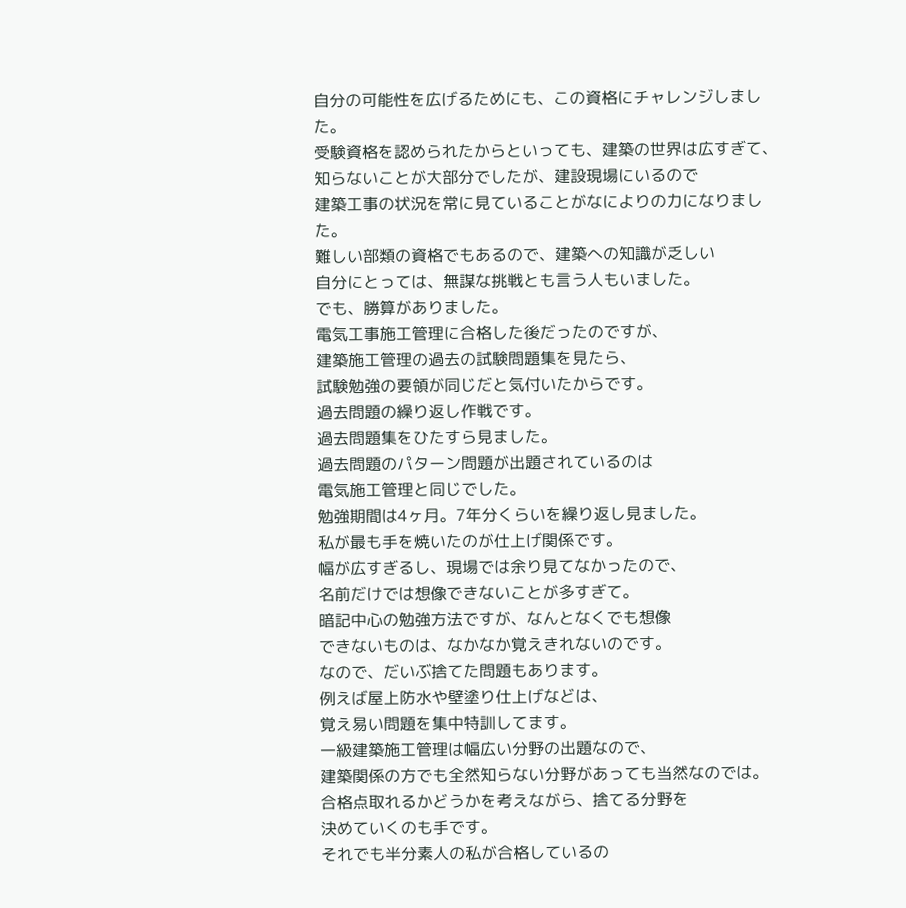自分の可能性を広げるためにも、この資格にチャレンジしました。
受験資格を認められたからといっても、建築の世界は広すぎて、
知らないことが大部分でしたが、建設現場にいるので
建築工事の状況を常に見ていることがなによりの力になりました。
難しい部類の資格でもあるので、建築への知識が乏しい
自分にとっては、無謀な挑戦とも言う人もいました。
でも、勝算がありました。
電気工事施工管理に合格した後だったのですが、
建築施工管理の過去の試験問題集を見たら、
試験勉強の要領が同じだと気付いたからです。
過去問題の繰り返し作戦です。
過去問題集をひたすら見ました。
過去問題のパターン問題が出題されているのは
電気施工管理と同じでした。
勉強期間は4ヶ月。7年分くらいを繰り返し見ました。
私が最も手を焼いたのが仕上げ関係です。
幅が広すぎるし、現場では余り見てなかったので、
名前だけでは想像できないことが多すぎて。
暗記中心の勉強方法ですが、なんとなくでも想像
できないものは、なかなか覚えきれないのです。
なので、だいぶ捨てた問題もあります。
例えば屋上防水や壁塗り仕上げなどは、
覚え易い問題を集中特訓してます。
一級建築施工管理は幅広い分野の出題なので、
建築関係の方でも全然知らない分野があっても当然なのでは。
合格点取れるかどうかを考えながら、捨てる分野を
決めていくのも手です。
それでも半分素人の私が合格しているの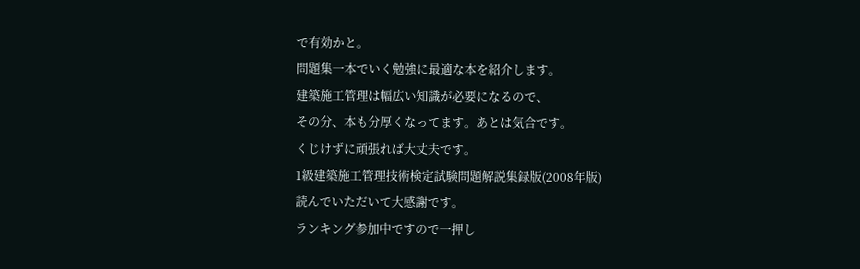で有効かと。
問題集一本でいく勉強に最適な本を紹介します。
建築施工管理は幅広い知識が必要になるので、
その分、本も分厚くなってます。あとは気合です。
くじけずに頑張れば大丈夫です。
1級建築施工管理技術検定試験問題解説集録版(2008年版)
読んでいただいて大感謝です。
ランキング参加中ですので一押し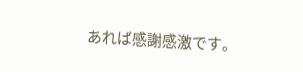あれば感謝感激です。